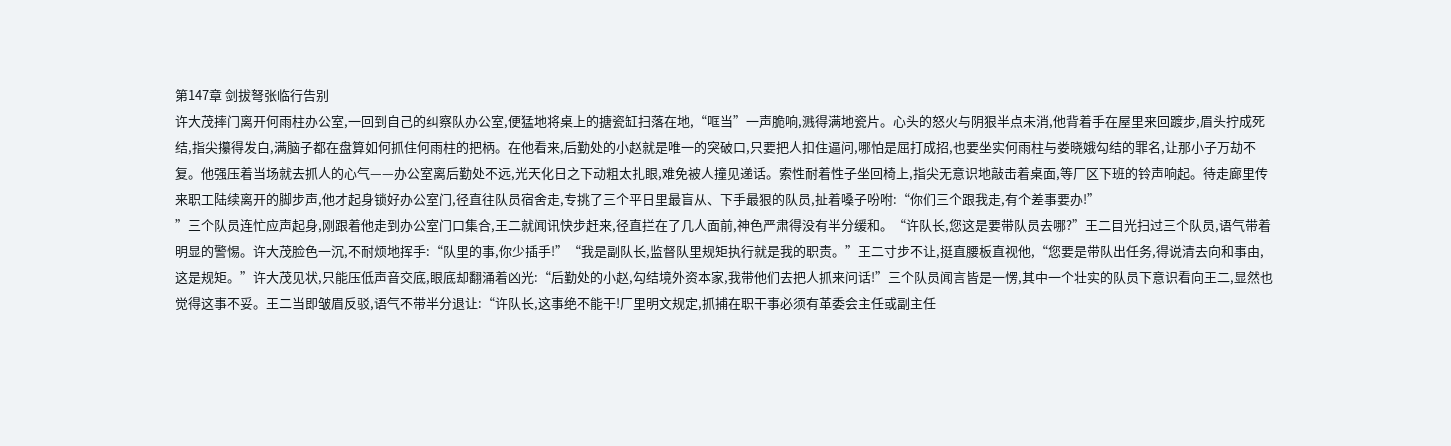第147章 剑拔弩张临行告别
许大茂摔门离开何雨柱办公室,一回到自己的纠察队办公室,便猛地将桌上的搪瓷缸扫落在地,“哐当”一声脆响,溅得满地瓷片。心头的怒火与阴狠半点未消,他背着手在屋里来回踱步,眉头拧成死结,指尖攥得发白,满脑子都在盘算如何抓住何雨柱的把柄。在他看来,后勤处的小赵就是唯一的突破口,只要把人扣住逼问,哪怕是屈打成招,也要坐实何雨柱与娄晓娥勾结的罪名,让那小子万劫不复。他强压着当场就去抓人的心气——办公室离后勤处不远,光天化日之下动粗太扎眼,难免被人撞见递话。索性耐着性子坐回椅上,指尖无意识地敲击着桌面,等厂区下班的铃声响起。待走廊里传来职工陆续离开的脚步声,他才起身锁好办公室门,径直往队员宿舍走,专挑了三个平日里最盲从、下手最狠的队员,扯着嗓子吩咐:“你们三个跟我走,有个差事要办!”
”三个队员连忙应声起身,刚跟着他走到办公室门口集合,王二就闻讯快步赶来,径直拦在了几人面前,神色严肃得没有半分缓和。“许队长,您这是要带队员去哪?”王二目光扫过三个队员,语气带着明显的警惕。许大茂脸色一沉,不耐烦地挥手:“队里的事,你少插手!”“我是副队长,监督队里规矩执行就是我的职责。”王二寸步不让,挺直腰板直视他,“您要是带队出任务,得说清去向和事由,这是规矩。”许大茂见状,只能压低声音交底,眼底却翻涌着凶光:“后勤处的小赵,勾结境外资本家,我带他们去把人抓来问话!”三个队员闻言皆是一愣,其中一个壮实的队员下意识看向王二,显然也觉得这事不妥。王二当即皱眉反驳,语气不带半分退让:“许队长,这事绝不能干!厂里明文规定,抓捕在职干事必须有革委会主任或副主任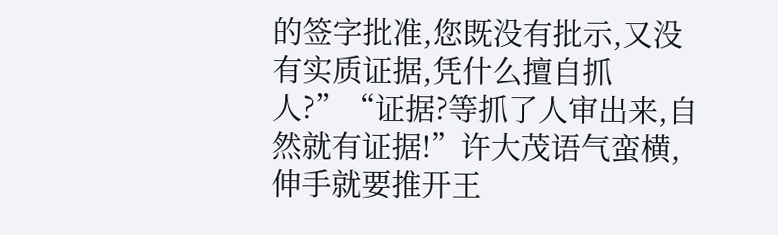的签字批准,您既没有批示,又没有实质证据,凭什么擅自抓人?”“证据?等抓了人审出来,自然就有证据!”许大茂语气蛮横,伸手就要推开王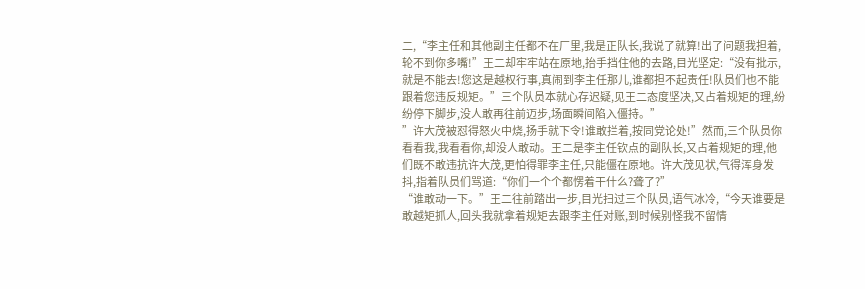二,“李主任和其他副主任都不在厂里,我是正队长,我说了就算!出了问题我担着,轮不到你多嘴!”王二却牢牢站在原地,抬手挡住他的去路,目光坚定:“没有批示,就是不能去!您这是越权行事,真闹到李主任那儿,谁都担不起责任!队员们也不能跟着您违反规矩。”三个队员本就心存迟疑,见王二态度坚决,又占着规矩的理,纷纷停下脚步,没人敢再往前迈步,场面瞬间陷入僵持。”
”许大茂被怼得怒火中烧,扬手就下令!谁敢拦着,按同党论处!”然而,三个队员你看看我,我看看你,却没人敢动。王二是李主任钦点的副队长,又占着规矩的理,他们既不敢违抗许大茂,更怕得罪李主任,只能僵在原地。许大茂见状,气得浑身发抖,指着队员们骂道:“你们一个个都愣着干什么?聋了?”
“谁敢动一下。”王二往前踏出一步,目光扫过三个队员,语气冰冷,“今天谁要是敢越矩抓人,回头我就拿着规矩去跟李主任对账,到时候别怪我不留情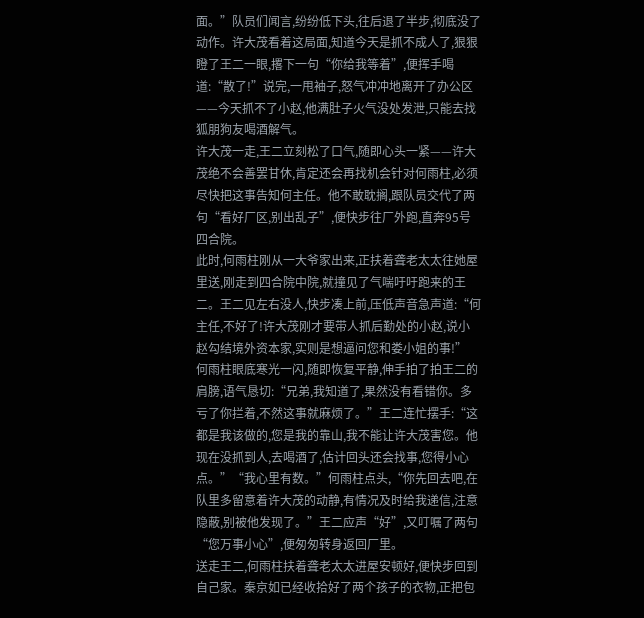面。”队员们闻言,纷纷低下头,往后退了半步,彻底没了动作。许大茂看着这局面,知道今天是抓不成人了,狠狠瞪了王二一眼,撂下一句“你给我等着”,便挥手喝道:“散了!”说完,一甩袖子,怒气冲冲地离开了办公区——今天抓不了小赵,他满肚子火气没处发泄,只能去找狐朋狗友喝酒解气。
许大茂一走,王二立刻松了口气,随即心头一紧——许大茂绝不会善罢甘休,肯定还会再找机会针对何雨柱,必须尽快把这事告知何主任。他不敢耽搁,跟队员交代了两句“看好厂区,别出乱子”,便快步往厂外跑,直奔95号四合院。
此时,何雨柱刚从一大爷家出来,正扶着聋老太太往她屋里送,刚走到四合院中院,就撞见了气喘吁吁跑来的王二。王二见左右没人,快步凑上前,压低声音急声道:“何主任,不好了!许大茂刚才要带人抓后勤处的小赵,说小赵勾结境外资本家,实则是想逼问您和娄小姐的事!”
何雨柱眼底寒光一闪,随即恢复平静,伸手拍了拍王二的肩膀,语气恳切:“兄弟,我知道了,果然没有看错你。多亏了你拦着,不然这事就麻烦了。”王二连忙摆手:“这都是我该做的,您是我的靠山,我不能让许大茂害您。他现在没抓到人,去喝酒了,估计回头还会找事,您得小心点。”“我心里有数。”何雨柱点头,“你先回去吧,在队里多留意着许大茂的动静,有情况及时给我递信,注意隐蔽,别被他发现了。”王二应声“好”,又叮嘱了两句“您万事小心”,便匆匆转身返回厂里。
送走王二,何雨柱扶着聋老太太进屋安顿好,便快步回到自己家。秦京如已经收拾好了两个孩子的衣物,正把包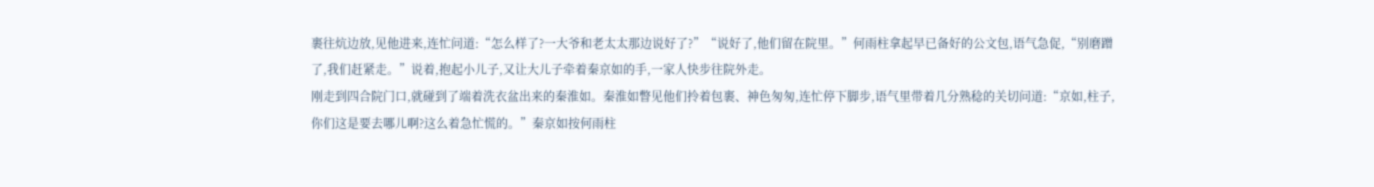裹往炕边放,见他进来,连忙问道:“怎么样了?一大爷和老太太那边说好了?”“说好了,他们留在院里。”何雨柱拿起早已备好的公文包,语气急促,“别磨蹭了,我们赶紧走。”说着,抱起小儿子,又让大儿子牵着秦京如的手,一家人快步往院外走。
刚走到四合院门口,就碰到了端着洗衣盆出来的秦淮如。秦淮如瞥见他们拎着包裹、神色匆匆,连忙停下脚步,语气里带着几分熟稔的关切问道:“京如,柱子,你们这是要去哪儿啊?这么着急忙慌的。”秦京如按何雨柱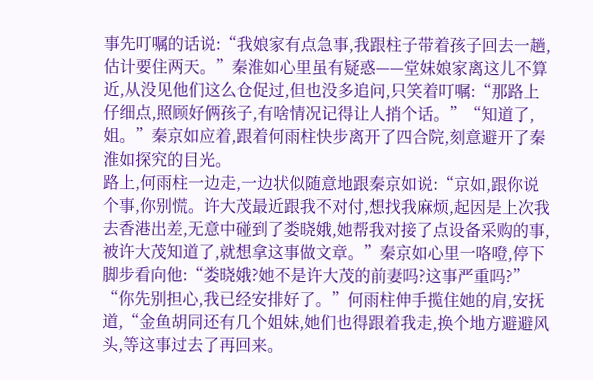事先叮嘱的话说:“我娘家有点急事,我跟柱子带着孩子回去一趟,估计要住两天。”秦淮如心里虽有疑惑——堂妹娘家离这儿不算近,从没见他们这么仓促过,但也没多追问,只笑着叮嘱:“那路上仔细点,照顾好俩孩子,有啥情况记得让人捎个话。”“知道了,姐。”秦京如应着,跟着何雨柱快步离开了四合院,刻意避开了秦淮如探究的目光。
路上,何雨柱一边走,一边状似随意地跟秦京如说:“京如,跟你说个事,你别慌。许大茂最近跟我不对付,想找我麻烦,起因是上次我去香港出差,无意中碰到了娄晓娥,她帮我对接了点设备采购的事,被许大茂知道了,就想拿这事做文章。”秦京如心里一咯噔,停下脚步看向他:“娄晓娥?她不是许大茂的前妻吗?这事严重吗?”
“你先别担心,我已经安排好了。”何雨柱伸手揽住她的肩,安抚道,“金鱼胡同还有几个姐妹,她们也得跟着我走,换个地方避避风头,等这事过去了再回来。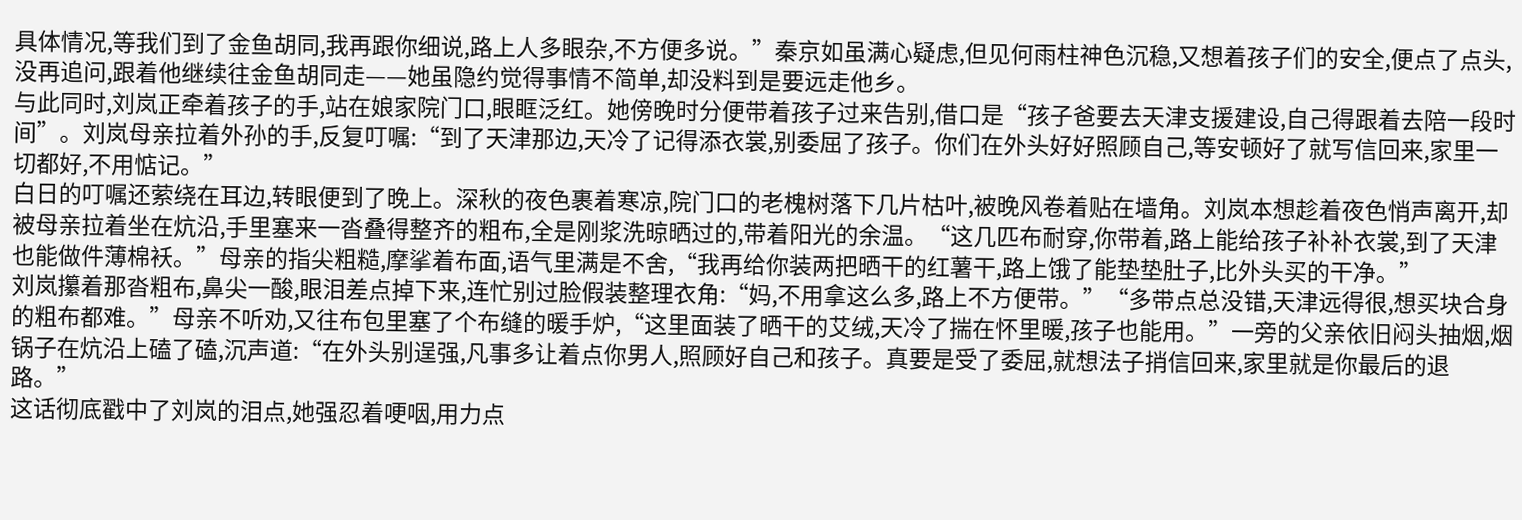具体情况,等我们到了金鱼胡同,我再跟你细说,路上人多眼杂,不方便多说。”秦京如虽满心疑虑,但见何雨柱神色沉稳,又想着孩子们的安全,便点了点头,没再追问,跟着他继续往金鱼胡同走——她虽隐约觉得事情不简单,却没料到是要远走他乡。
与此同时,刘岚正牵着孩子的手,站在娘家院门口,眼眶泛红。她傍晚时分便带着孩子过来告别,借口是“孩子爸要去天津支援建设,自己得跟着去陪一段时间”。刘岚母亲拉着外孙的手,反复叮嘱:“到了天津那边,天冷了记得添衣裳,别委屈了孩子。你们在外头好好照顾自己,等安顿好了就写信回来,家里一切都好,不用惦记。”
白日的叮嘱还萦绕在耳边,转眼便到了晚上。深秋的夜色裹着寒凉,院门口的老槐树落下几片枯叶,被晚风卷着贴在墙角。刘岚本想趁着夜色悄声离开,却被母亲拉着坐在炕沿,手里塞来一沓叠得整齐的粗布,全是刚浆洗晾晒过的,带着阳光的余温。“这几匹布耐穿,你带着,路上能给孩子补补衣裳,到了天津也能做件薄棉袄。”母亲的指尖粗糙,摩挲着布面,语气里满是不舍,“我再给你装两把晒干的红薯干,路上饿了能垫垫肚子,比外头买的干净。”
刘岚攥着那沓粗布,鼻尖一酸,眼泪差点掉下来,连忙别过脸假装整理衣角:“妈,不用拿这么多,路上不方便带。”“多带点总没错,天津远得很,想买块合身的粗布都难。”母亲不听劝,又往布包里塞了个布缝的暖手炉,“这里面装了晒干的艾绒,天冷了揣在怀里暖,孩子也能用。”一旁的父亲依旧闷头抽烟,烟锅子在炕沿上磕了磕,沉声道:“在外头别逞强,凡事多让着点你男人,照顾好自己和孩子。真要是受了委屈,就想法子捎信回来,家里就是你最后的退路。”
这话彻底戳中了刘岚的泪点,她强忍着哽咽,用力点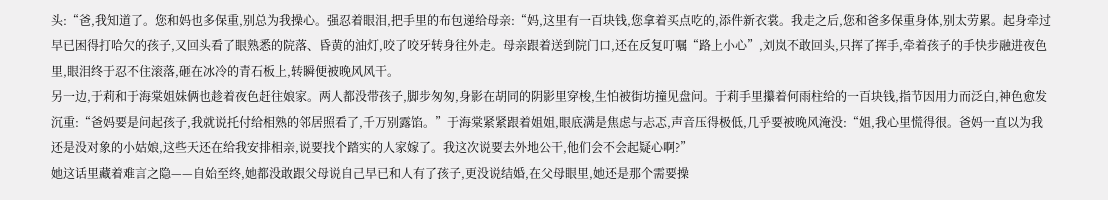头:“爸,我知道了。您和妈也多保重,别总为我操心。强忍着眼泪,把手里的布包递给母亲:“妈,这里有一百块钱,您拿着买点吃的,添件新衣裳。我走之后,您和爸多保重身体,别太劳累。起身牵过早已困得打哈欠的孩子,又回头看了眼熟悉的院落、昏黄的油灯,咬了咬牙转身往外走。母亲跟着送到院门口,还在反复叮嘱“路上小心”,刘岚不敢回头,只挥了挥手,牵着孩子的手快步融进夜色里,眼泪终于忍不住滚落,砸在冰冷的青石板上,转瞬便被晚风风干。
另一边,于莉和于海棠姐妹俩也趁着夜色赶往娘家。两人都没带孩子,脚步匆匆,身影在胡同的阴影里穿梭,生怕被街坊撞见盘问。于莉手里攥着何雨柱给的一百块钱,指节因用力而泛白,神色愈发沉重:“爸妈要是问起孩子,我就说托付给相熟的邻居照看了,千万别露馅。”于海棠紧紧跟着姐姐,眼底满是焦虑与忐忑,声音压得极低,几乎要被晚风淹没:“姐,我心里慌得很。爸妈一直以为我还是没对象的小姑娘,这些天还在给我安排相亲,说要找个踏实的人家嫁了。我这次说要去外地公干,他们会不会起疑心啊?”
她这话里藏着难言之隐——自始至终,她都没敢跟父母说自己早已和人有了孩子,更没说结婚,在父母眼里,她还是那个需要操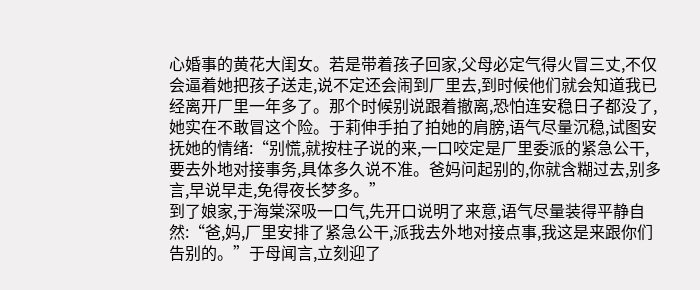心婚事的黄花大闺女。若是带着孩子回家,父母必定气得火冒三丈,不仅会逼着她把孩子送走,说不定还会闹到厂里去,到时候他们就会知道我已经离开厂里一年多了。那个时候别说跟着撤离,恐怕连安稳日子都没了,她实在不敢冒这个险。于莉伸手拍了拍她的肩膀,语气尽量沉稳,试图安抚她的情绪:“别慌,就按柱子说的来,一口咬定是厂里委派的紧急公干,要去外地对接事务,具体多久说不准。爸妈问起别的,你就含糊过去,别多言,早说早走,免得夜长梦多。”
到了娘家,于海棠深吸一口气,先开口说明了来意,语气尽量装得平静自然:“爸,妈,厂里安排了紧急公干,派我去外地对接点事,我这是来跟你们告别的。”于母闻言,立刻迎了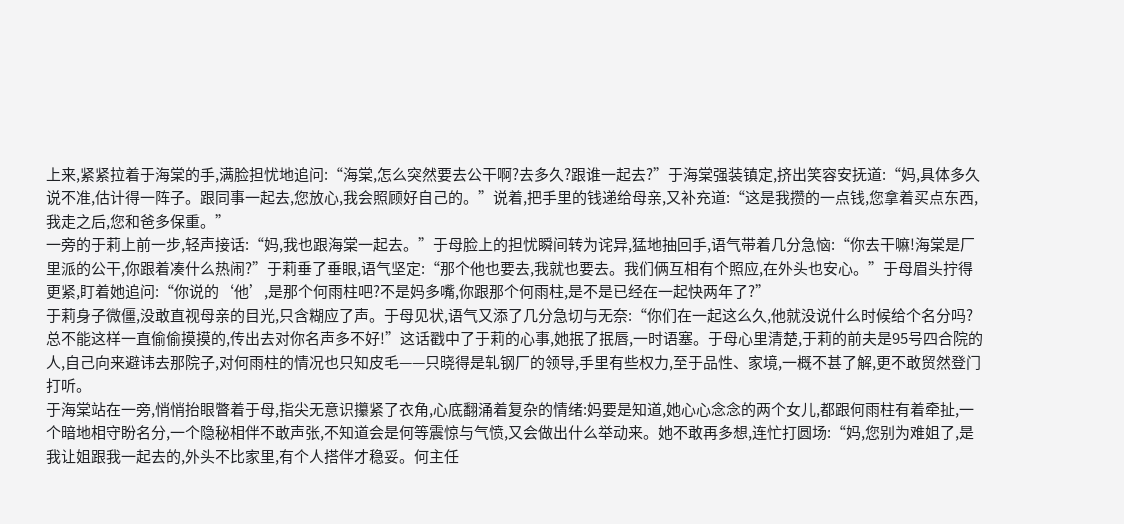上来,紧紧拉着于海棠的手,满脸担忧地追问:“海棠,怎么突然要去公干啊?去多久?跟谁一起去?”于海棠强装镇定,挤出笑容安抚道:“妈,具体多久说不准,估计得一阵子。跟同事一起去,您放心,我会照顾好自己的。”说着,把手里的钱递给母亲,又补充道:“这是我攒的一点钱,您拿着买点东西,我走之后,您和爸多保重。”
一旁的于莉上前一步,轻声接话:“妈,我也跟海棠一起去。”于母脸上的担忧瞬间转为诧异,猛地抽回手,语气带着几分急恼:“你去干嘛!海棠是厂里派的公干,你跟着凑什么热闹?”于莉垂了垂眼,语气坚定:“那个他也要去,我就也要去。我们俩互相有个照应,在外头也安心。”于母眉头拧得更紧,盯着她追问:“你说的‘他’,是那个何雨柱吧?不是妈多嘴,你跟那个何雨柱,是不是已经在一起快两年了?”
于莉身子微僵,没敢直视母亲的目光,只含糊应了声。于母见状,语气又添了几分急切与无奈:“你们在一起这么久,他就没说什么时候给个名分吗?总不能这样一直偷偷摸摸的,传出去对你名声多不好!”这话戳中了于莉的心事,她抿了抿唇,一时语塞。于母心里清楚,于莉的前夫是95号四合院的人,自己向来避讳去那院子,对何雨柱的情况也只知皮毛——只晓得是轧钢厂的领导,手里有些权力,至于品性、家境,一概不甚了解,更不敢贸然登门打听。
于海棠站在一旁,悄悄抬眼瞥着于母,指尖无意识攥紧了衣角,心底翻涌着复杂的情绪:妈要是知道,她心心念念的两个女儿,都跟何雨柱有着牵扯,一个暗地相守盼名分,一个隐秘相伴不敢声张,不知道会是何等震惊与气愤,又会做出什么举动来。她不敢再多想,连忙打圆场:“妈,您别为难姐了,是我让姐跟我一起去的,外头不比家里,有个人搭伴才稳妥。何主任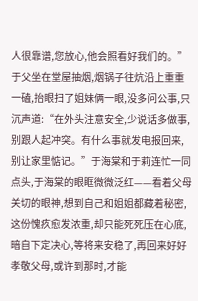人很靠谱,您放心,他会照看好我们的。”
于父坐在堂屋抽烟,烟锅子往炕沿上重重一磕,抬眼扫了姐妹俩一眼,没多问公事,只沉声道:“在外头注意安全,少说话多做事,别跟人起冲突。有什么事就发电报回来,别让家里惦记。”于海棠和于莉连忙一同点头,于海棠的眼眶微微泛红——看着父母关切的眼神,想到自己和姐姐都藏着秘密,这份愧疚愈发浓重,却只能死死压在心底,暗自下定决心,等将来安稳了,再回来好好孝敬父母,或许到那时,才能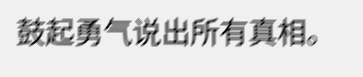鼓起勇气说出所有真相。